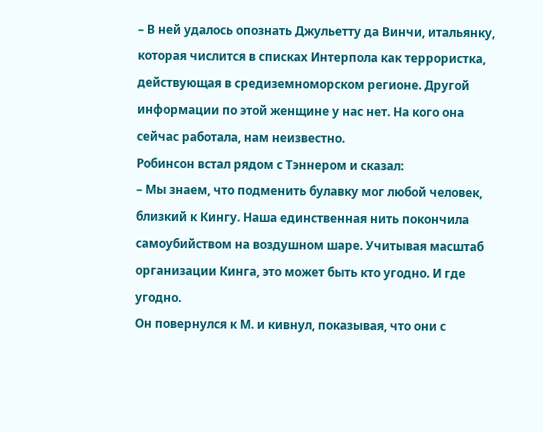– В ней удалось опознать Джульетту да Винчи, итальянку, которая числится в списках Интерпола как террористка, действующая в средиземноморском регионе. Другой информации по этой женщине у нас нет. На кого она сейчас работала, нам неизвестно.
Робинсон встал рядом с Тэннером и сказал:
– Мы знаем, что подменить булавку мог любой человек, близкий к Кингу. Наша единственная нить покончила самоубийством на воздушном шаре. Учитывая масштаб организации Кинга, это может быть кто угодно. И где угодно.
Он повернулся к М. и кивнул, показывая, что они с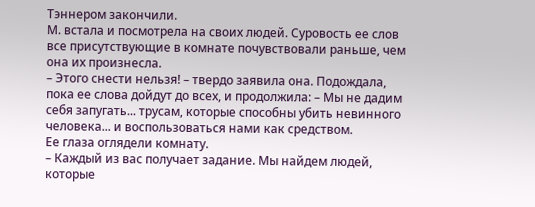Тэннером закончили.
М. встала и посмотрела на своих людей. Суровость ее слов все присутствующие в комнате почувствовали раньше, чем она их произнесла.
– Этого снести нельзя! – твердо заявила она. Подождала, пока ее слова дойдут до всех, и продолжила: – Мы не дадим себя запугать... трусам, которые способны убить невинного человека... и воспользоваться нами как средством.
Ее глаза оглядели комнату.
– Каждый из вас получает задание. Мы найдем людей, которые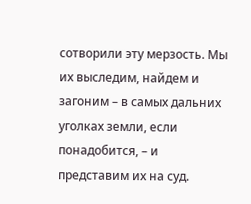сотворили эту мерзость. Мы их выследим, найдем и загоним – в самых дальних уголках земли, если понадобится, – и представим их на суд.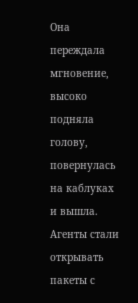Она переждала мгновение, высоко подняла голову, повернулась на каблуках и вышла.
Агенты стали открывать пакеты с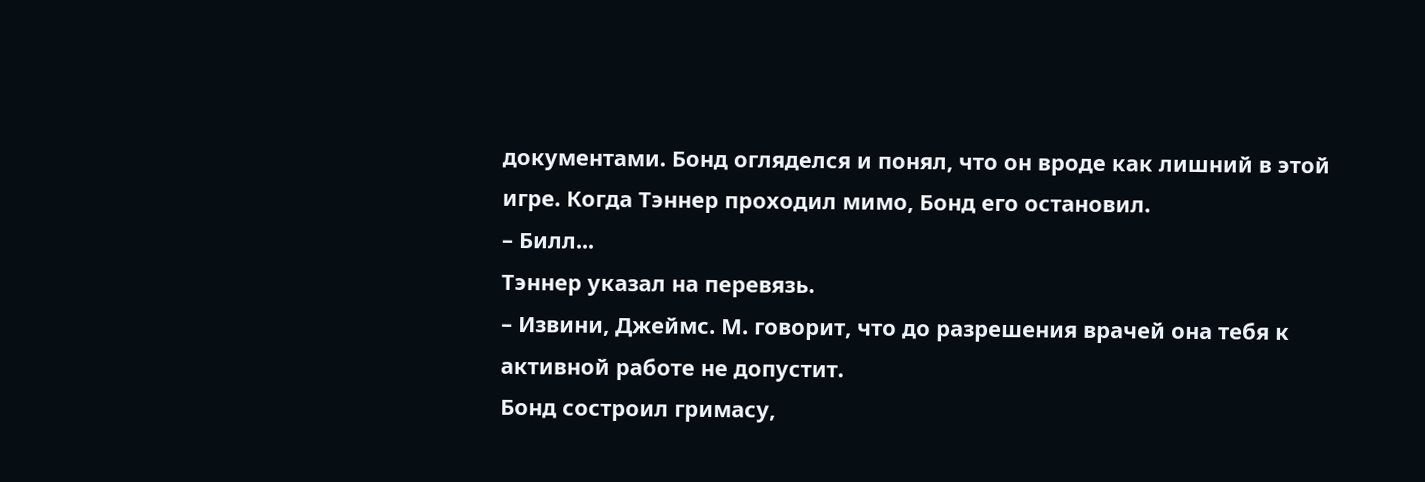документами. Бонд огляделся и понял, что он вроде как лишний в этой игре. Когда Тэннер проходил мимо, Бонд его остановил.
– Билл...
Тэннер указал на перевязь.
– Извини, Джеймс. М. говорит, что до разрешения врачей она тебя к активной работе не допустит.
Бонд состроил гримасу,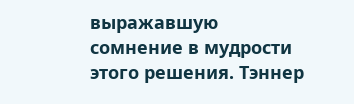выражавшую сомнение в мудрости этого решения. Тэннер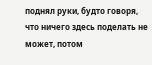поднял руки, будто говоря, что ничего здесь поделать не может, потом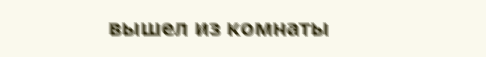вышел из комнаты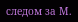следом за М.